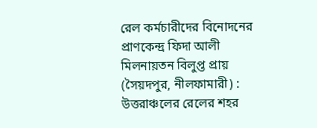রেল কর্মচারীদের বিনোদনের প্রাণকেন্দ্র ফিদা আলী মিলনায়তন বিলুপ্ত প্রায় (সৈয়দপুর, নীলফামারী) : উত্তরাঞ্চলের রেলের শহর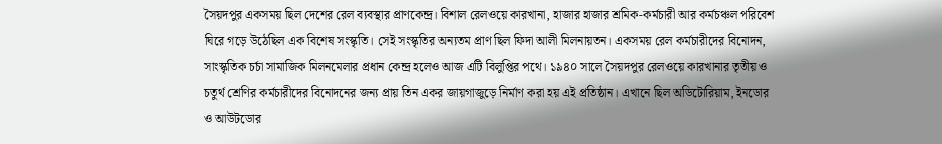সৈয়দপুর একসময় ছিল দেশের রেল ব্যবস্থার প্রাণকেন্দ্র। বিশাল রেলওয়ে কারখানা, হাজার হাজার শ্রমিক-কর্মচারী আর কর্মচঞ্চল পরিবেশ ঘিরে গড়ে উঠেছিল এক বিশেষ সংস্কৃতি। সেই সংস্কৃতির অন্যতম প্রাণ ছিল ফিদা আলী মিলনায়তন। একসময় রেল কর্মচারীদের বিনোদন, সাংস্কৃতিক চর্চা সামাজিক মিলনমেলার প্রধান কেন্দ্র হলেও আজ এটি বিলুপ্তির পথে। ১৯৪০ সালে সৈয়দপুর রেলওয়ে কারখানার তৃতীয় ও চতুর্থ শ্রেণির কর্মচারীদের বিনোদনের জন্য প্রায় তিন একর জায়গাজুড়ে নির্মাণ করা হয় এই প্রতিষ্ঠান। এখানে ছিল অডিটোরিয়াম, ইনডোর ও আউটডোর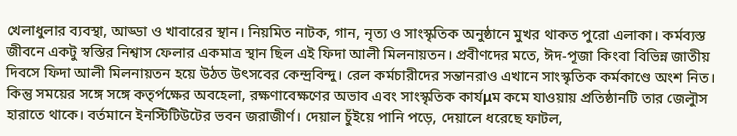খেলাধুলার ব্যবস্থা, আড্ডা ও খাবারের স্থান। নিয়মিত নাটক, গান, নৃত্য ও সাংস্কৃতিক অনুষ্ঠানে মুখর থাকত পুরো এলাকা। কর্মব্যস্ত জীবনে একটু স্বস্তির নিশ্বাস ফেলার একমাত্র স্থান ছিল এই ফিদা আলী মিলনায়তন। প্রবীণদের মতে, ঈদ-পূজা কিংবা বিভিন্ন জাতীয় দিবসে ফিদা আলী মিলনায়তন হয়ে উঠত উৎসবের কেন্দ্রবিন্দু। রেল কর্মচারীদের সন্তানরাও এখানে সাংস্কৃতিক কর্মকাণ্ডে অংশ নিত। কিন্তু সময়ের সঙ্গে সঙ্গে কতৃর্পক্ষের অবহেলা, রক্ষণাবেক্ষণের অভাব এবং সাংস্কৃতিক কার্যμম কমে যাওয়ায় প্রতিষ্ঠানটি তার জেলৗুস হারাতে থাকে। বর্তমানে ইনস্টিটিউটের ভবন জরাজীর্ণ। দেয়াল চুঁইয়ে পানি পড়ে, দেয়ালে ধরেছে ফাটল,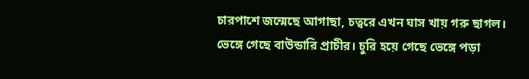চারপাশে জন্মেছে আগাছা, চত্বরে এখন ঘাস খায় গরু ছাগল। ভেঙ্গে গেছে বাউন্ডারি প্রাচীর। চুরি হয়ে গেছে ভেঙ্গে পড়া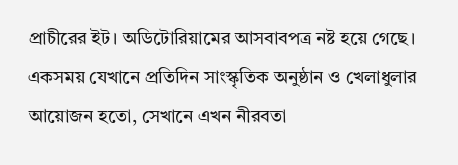প্রাচীরের ইট। অডিটোরিয়ামের আসবাবপত্র নষ্ট হয়ে গেছে। একসময় যেখানে প্রতিদিন সাংস্কৃতিক অনুষ্ঠান ও খেলাধুলার আয়োজন হতো, সেখানে এখন নীরবতা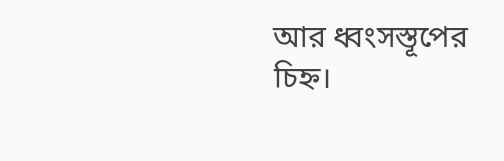আর ধ্বংসস্তূপের চিহ্ন।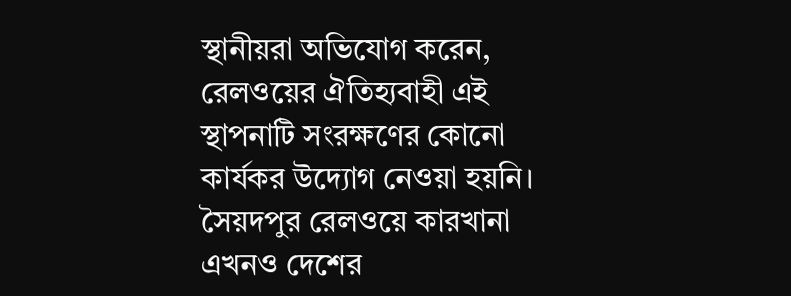স্থানীয়রা অভিযোগ করেন, রেলওয়ের ঐতিহ্যবাহী এই স্থাপনাটি সংরক্ষণের কোনো কার্যকর উদ্যোগ নেওয়া হয়নি। সৈয়দপুর রেলওয়ে কারখানা এখনও দেশের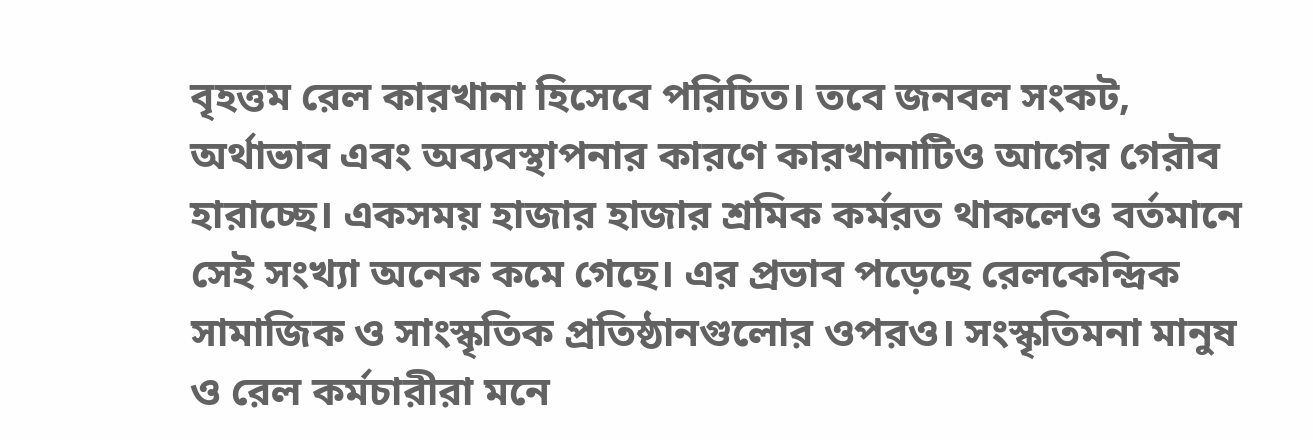বৃহত্তম রেল কারখানা হিসেবে পরিচিত। তবে জনবল সংকট, অর্থাভাব এবং অব্যবস্থাপনার কারণে কারখানাটিও আগের গেরৗব হারাচ্ছে। একসময় হাজার হাজার শ্রমিক কর্মরত থাকলেও বর্তমানে সেই সংখ্যা অনেক কমে গেছে। এর প্রভাব পড়েছে রেলকেন্দ্রিক সামাজিক ও সাংস্কৃতিক প্রতিষ্ঠানগুলোর ওপরও। সংস্কৃতিমনা মানুষ ও রেল কর্মচারীরা মনে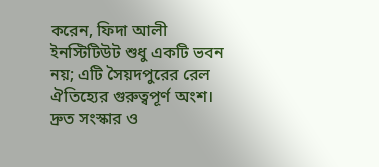করেন, ফিদা আলী ইনস্টিটিউট শুধু একটি ভবন নয়; এটি সৈয়দপুরের রেল ঐতিহ্যের গুরুত্বপূর্ণ অংশ। দ্রুত সংস্কার ও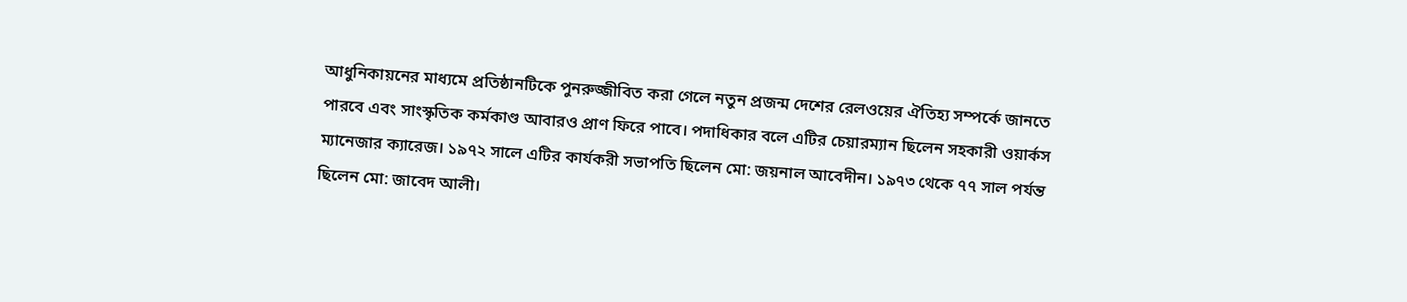আধুনিকায়নের মাধ্যমে প্রতিষ্ঠানটিকে পুনরুজ্জীবিত করা গেলে নতুন প্রজন্ম দেশের রেলওয়ের ঐতিহ্য সম্পর্কে জানতে পারবে এবং সাংস্কৃতিক কর্মকাণ্ড আবারও প্রাণ ফিরে পাবে। পদাধিকার বলে এটির চেয়ারম্যান ছিলেন সহকারী ওয়ার্কস ম্যানেজার ক্যারেজ। ১৯৭২ সালে এটির কার্যকরী সভাপতি ছিলেন মো: জয়নাল আবেদীন। ১৯৭৩ থেকে ৭৭ সাল পর্যন্ত ছিলেন মো: জাবেদ আলী।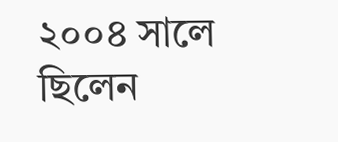২০০৪ সালে ছিলেন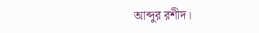আব্দুর রশীদ।